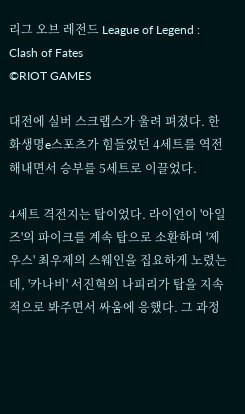리그 오브 레전드 League of Legend : Clash of Fates
©RIOT GAMES

대전에 실버 스크랩스가 울려 펴졌다. 한화생명e스포츠가 힘들었던 4세트를 역전해내면서 승부를 5세트로 이끌었다.

4세트 격전지는 탑이었다. 라이언이 '아일즈'의 파이크를 계속 탑으로 소환하며 '제우스' 최우제의 스웨인을 집요하게 노렸는데, '카나비' 서진혁의 나피리가 탑을 지속적으로 봐주면서 싸움에 응했다. 그 과정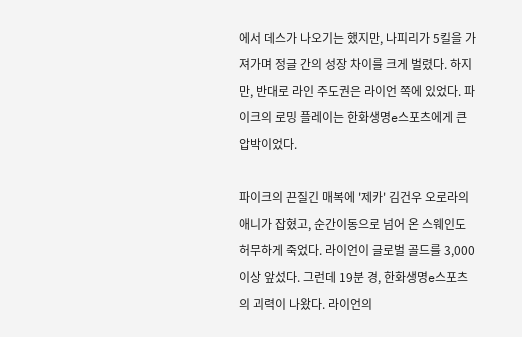에서 데스가 나오기는 했지만, 나피리가 5킬을 가져가며 정글 간의 성장 차이를 크게 벌렸다. 하지만, 반대로 라인 주도권은 라이언 쪽에 있었다. 파이크의 로밍 플레이는 한화생명e스포츠에게 큰 압박이었다.

파이크의 끈질긴 매복에 '제카' 김건우 오로라의 애니가 잡혔고, 순간이동으로 넘어 온 스웨인도 허무하게 죽었다. 라이언이 글로벌 골드를 3,000 이상 앞섰다. 그런데 19분 경, 한화생명e스포츠의 괴력이 나왔다. 라이언의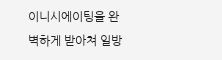이니시에이팅을 완벽하게 받아쳐 일방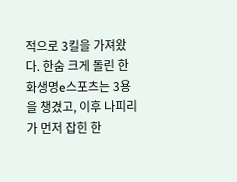적으로 3킬을 가져왔다. 한숨 크게 돌린 한화생명e스포츠는 3용을 챙겼고, 이후 나피리가 먼저 잡힌 한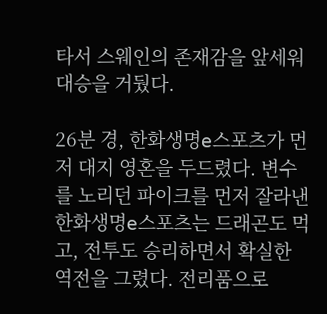타서 스웨인의 존재감을 앞세워 대승을 거뒀다.

26분 경, 한화생명e스포츠가 먼저 대지 영혼을 두드렸다. 변수를 노리던 파이크를 먼저 잘라낸 한화생명e스포츠는 드래곤도 먹고, 전투도 승리하면서 확실한 역전을 그렸다. 전리품으로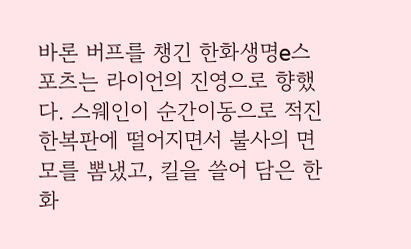바론 버프를 챙긴 한화생명e스포츠는 라이언의 진영으로 향했다. 스웨인이 순간이동으로 적진 한복판에 떨어지면서 불사의 면모를 뽐냈고, 킬을 쓸어 담은 한화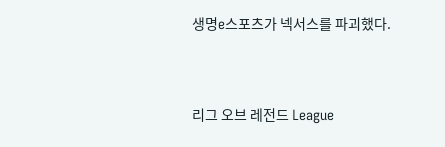생명e스포츠가 넥서스를 파괴했다.


리그 오브 레전드 League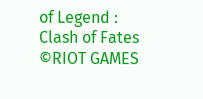of Legend : Clash of Fates
©RIOT GAMES